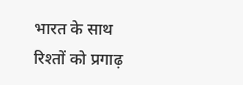भारत के साथ रिश्तों को प्रगाढ़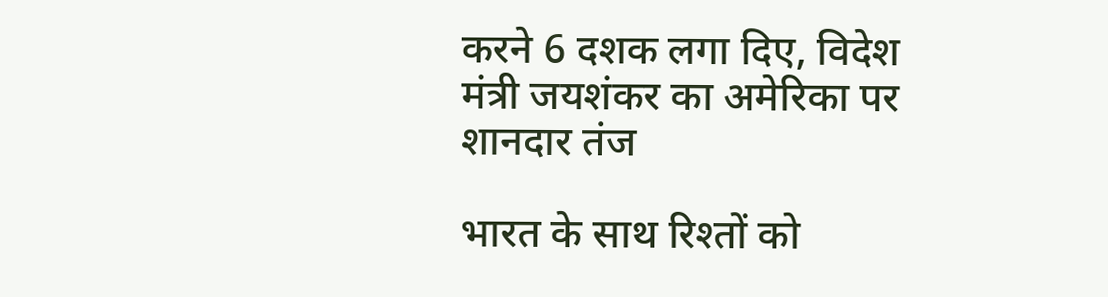करने 6 दशक लगा दिए, विदेश मंत्री जयशंकर का अमेरिका पर शानदार तंज

भारत के साथ रिश्तों को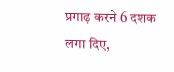प्रगाढ़ करने 6 दशक लगा दिए,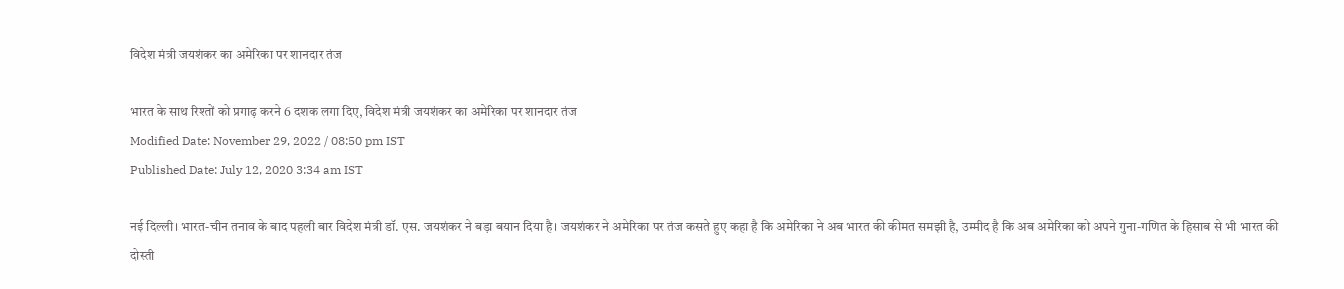विदेश मंत्री जयशंकर का अमेरिका पर शानदार तंज

भारत के साथ रिश्तों को प्रगाढ़ करने 6 दशक लगा दिए, विदेश मंत्री जयशंकर का अमेरिका पर शानदार तंज
Modified Date: November 29, 2022 / 08:50 pm IST
Published Date: July 12, 2020 3:34 am IST

नई दिल्ली। भारत-चीन तनाव के बाद पहली बार विदेश मंत्री डॉ. एस. जयशंकर ने बड़ा बयान दिया है। जयशंकर ने अमेरिका पर तंज कसते हुए कहा है कि अमेरिका ने अब भारत की कीमत समझी है, उम्मीद है कि अब अमेरिका को अपने गुना-गणित के हिसाब से भी भारत की दोस्ती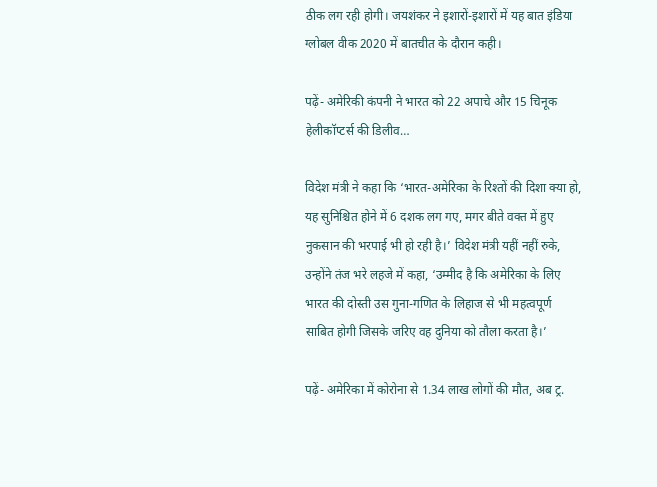ठीक लग रही होगी। जयशंकर ने इशारों-इशारों में यह बात इंडिया ग्‍लोबल वीक 2020 में बातचीत के दौरान कही।

पढ़ें- अमेरिकी कंपनी ने भारत को 22 अपाचे और 15 चिनूक हेलीकॉप्टर्स की डिलीव…

विदेश मंत्री ने कहा कि ‘भारत-अमेरिका के रिश्‍तों की दिशा क्या हो, यह सुनिश्चित होने में 6 दशक लग गए, मगर बीते वक्त में हुए नुकसान की भरपाई भी हो रही है।’ विदेश मंत्री यहीं नहीं रुके, उन्होंने तंज भरे लहजे में कहा, ‘उम्मीद है कि अमेरिका के लिए भारत की दोस्ती उस गुना-गणित के लिहाज से भी महत्वपूर्ण साबित होगी जिसके जरिए वह दुनिया को तौला करता है।’

पढ़ें- अमेरिका में कोरोना से 1.34 लाख लोगों की मौत, अब ट्र.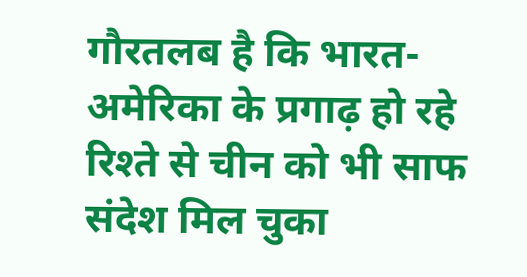गौरतलब है कि भारत-अमेरिका के प्रगाढ़ हो रहे रिश्ते से चीन को भी साफ संदेश मिल चुका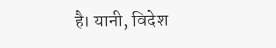है। यानी, विदेश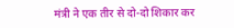मंत्री ने एक तीर से दो-दो शिकार कर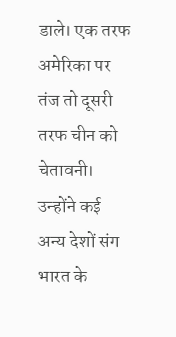डाले। एक तरफ अमेरिका पर तंज तो दूसरी तरफ चीन को चेतावनी। उन्‍होंने कई अन्य देशों संग भारत के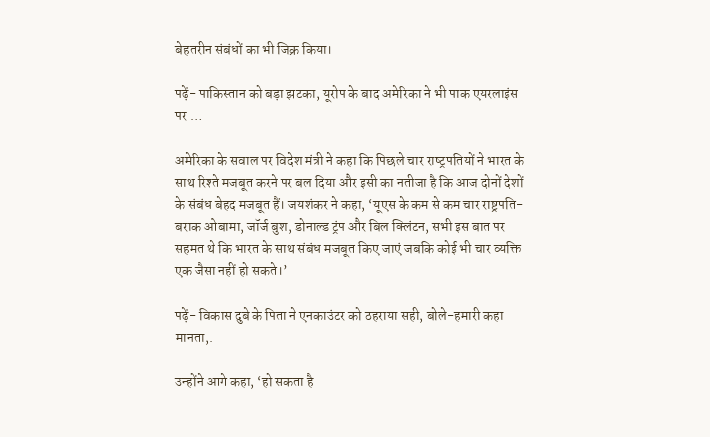बेहतरीन संबंधों का भी जिक्र किया।

पढ़ें- पाकिस्तान को बड़ा झटका, यूरोप के बाद अमेरिका ने भी पाक एयरलाइंस पर …

अमेरिका के सवाल पर विदेश मंत्री ने कहा कि पिछले चार राष्‍ट्रपतियों ने भारत के साथ रिश्‍ते मजबूत करने पर बल दिया और इसी का नतीजा है कि आज दोनों देशों के संबंध बेहद मजबूत हैं। जयशंकर ने कहा, ‘यूएस के कम से कम चार राष्ट्रपति- बराक ओबामा, जॉर्ज बुश, डोनाल्ड ट्रंप और बिल क्लिंटन, सभी इस बात पर सहमत थे कि भारत के साथ संबंध मजबूत किए जाएं जबकि कोई भी चार व्यक्ति एक जैसा नहीं हो सकते।’

पढ़ें- विकास दुबे के पिता ने एनकाउंटर को ठहराया सही, बोले-हमारी कहा मानता,.

उन्‍होंने आगे कहा, ‘हो सकता है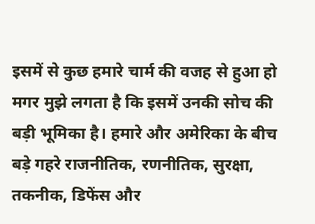इसमें से कुछ हमारे चार्म की वजह से हुआ हो मगर मुझे लगता है कि इसमें उनकी सोच की बड़ी भूमिका है। हमारे और अमेरिका के बीच बड़े गहरे राजनीतिक, रणनीतिक, सुरक्षा, तकनीक, डिफेंस और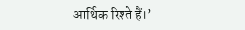आर्थिक रिश्‍ते हैं।’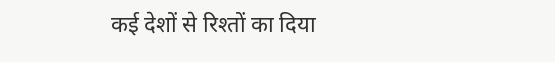कई देशों से रिश्‍तों का दिया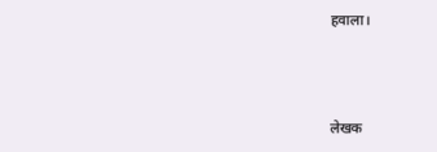हवाला।




लेखक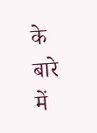के बारे में